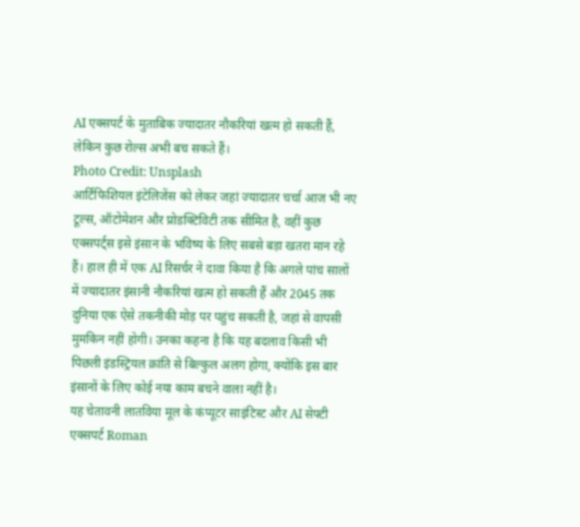AI एक्सपर्ट के मुताबिक ज्यादातर नौकरियां खत्म हो सकती हैं, लेकिन कुछ रोल्स अभी बच सकते हैं।
Photo Credit: Unsplash
आर्टिफिशियल इंटेलिजेंस को लेकर जहां ज्यादातर चर्चा आज भी नए टूल्स, ऑटोमेशन और प्रोडक्टिविटी तक सीमित है, वहीं कुछ एक्सपर्ट्स इसे इंसान के भविष्य के लिए सबसे बड़ा खतरा मान रहे हैं। हाल ही में एक AI रिसर्चर ने दावा किया है कि अगले पांच सालों में ज्यादातर इंसानी नौकरियां खत्म हो सकती हैं और 2045 तक दुनिया एक ऐसे तकनीकी मोड़ पर पहुंच सकती है, जहां से वापसी मुमकिन नहीं होगी। उनका कहना है कि यह बदलाव किसी भी पिछली इंडस्ट्रियल क्रांति से बिल्कुल अलग होगा, क्योंकि इस बार इंसानों के लिए कोई नया काम बचने वाला नहीं है।
यह चेतावनी लातविया मूल के कंप्यूटर साइंटिस्ट और AI सेफ्टी एक्सपर्ट Roman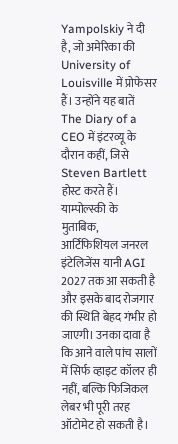Yampolskiy ने दी है, जो अमेरिका की University of Louisville में प्रोफेसर हैं। उन्होंने यह बातें The Diary of a CEO में इंटरव्यू के दौरान कहीं, जिसे Steven Bartlett होस्ट करते हैं। याम्पोल्स्की के मुताबिक, आर्टिफिशियल जनरल इंटेलिजेंस यानी AGI 2027 तक आ सकती है और इसके बाद रोजगार की स्थिति बेहद गंभीर हो जाएगी। उनका दावा है कि आने वाले पांच सालों में सिर्फ व्हाइट कॉलर ही नहीं, बल्कि फिजिकल लेबर भी पूरी तरह ऑटोमेट हो सकती है।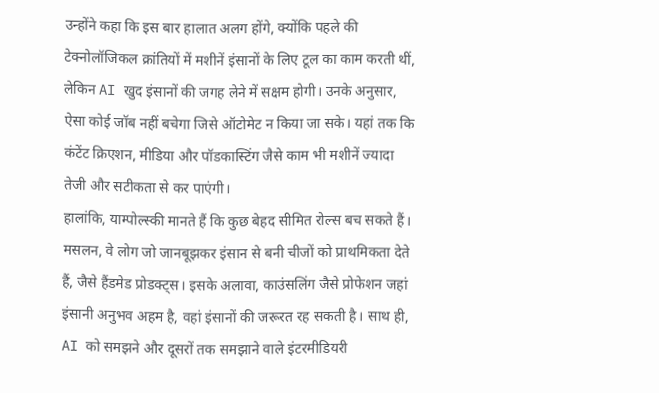उन्होंने कहा कि इस बार हालात अलग होंगे, क्योंकि पहले की टेक्नोलॉजिकल क्रांतियों में मशीनें इंसानों के लिए टूल का काम करती थीं, लेकिन AI खुद इंसानों की जगह लेने में सक्षम होगी। उनके अनुसार, ऐसा कोई जॉब नहीं बचेगा जिसे ऑटोमेट न किया जा सके। यहां तक कि कंटेंट क्रिएशन, मीडिया और पॉडकास्टिंग जैसे काम भी मशीनें ज्यादा तेजी और सटीकता से कर पाएंगी।
हालांकि, याम्पोल्स्की मानते हैं कि कुछ बेहद सीमित रोल्स बच सकते हैं। मसलन, वे लोग जो जानबूझकर इंसान से बनी चीजों को प्राथमिकता देते हैं, जैसे हैंडमेड प्रोडक्ट्स। इसके अलावा, काउंसलिंग जैसे प्रोफेशन जहां इंसानी अनुभव अहम है, वहां इंसानों की जरूरत रह सकती है। साथ ही, AI को समझने और दूसरों तक समझाने वाले इंटरमीडियरी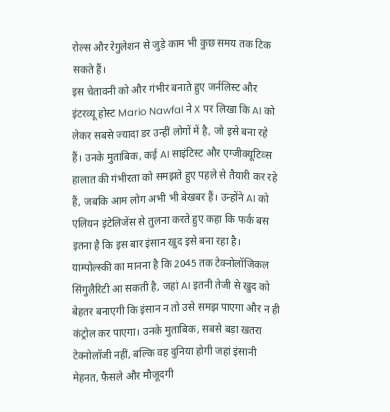रोल्स और रेगुलेशन से जुड़े काम भी कुछ समय तक टिक सकते हैं।
इस चेतावनी को और गंभीर बनाते हुए जर्नलिस्ट और इंटरव्यू होस्ट Mario Nawfal ने X पर लिखा कि AI को लेकर सबसे ज्यादा डर उन्हीं लोगों में है, जो इसे बना रहे हैं। उनके मुताबिक, कई AI साइंटिस्ट और एग्जीक्यूटिव्स हालात की गंभीरता को समझते हुए पहले से तैयारी कर रहे हैं, जबकि आम लोग अभी भी बेखबर हैं। उन्होंने AI को एलियन इंटेलिजेंस से तुलना करते हुए कहा कि फर्क बस इतना है कि इस बार इंसान खुद इसे बना रहा है।
याम्पोल्स्की का मानना है कि 2045 तक टेक्नोलॉजिकल सिंगुलैरिटी आ सकती है, जहां AI इतनी तेजी से खुद को बेहतर बनाएगी कि इंसान न तो उसे समझ पाएगा और न ही कंट्रोल कर पाएगा। उनके मुताबिक, सबसे बड़ा खतरा टेक्नोलॉजी नहीं, बल्कि वह दुनिया होगी जहां इंसानी मेहनत, फैसले और मौजूदगी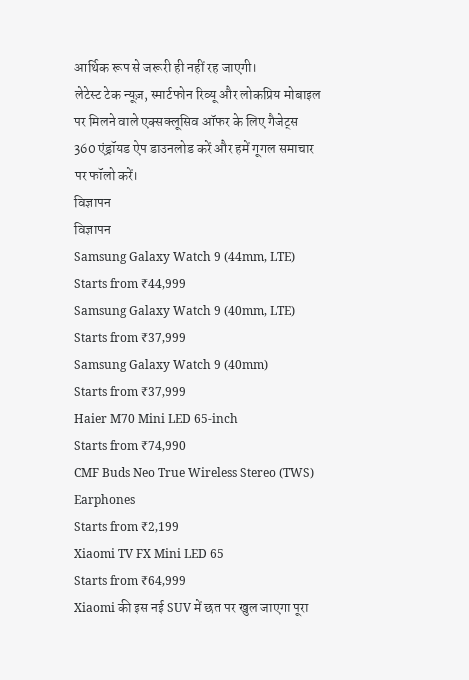आर्थिक रूप से जरूरी ही नहीं रह जाएगी।
लेटेस्ट टेक न्यूज़, स्मार्टफोन रिव्यू और लोकप्रिय मोबाइल पर मिलने वाले एक्सक्लूसिव ऑफर के लिए गैजेट्स 360 एंड्रॉयड ऐप डाउनलोड करें और हमें गूगल समाचार पर फॉलो करें।
विज्ञापन
विज्ञापन
Samsung Galaxy Watch 9 (44mm, LTE)
Starts from ₹44,999
Samsung Galaxy Watch 9 (40mm, LTE)
Starts from ₹37,999
Samsung Galaxy Watch 9 (40mm)
Starts from ₹37,999
Haier M70 Mini LED 65-inch
Starts from ₹74,990
CMF Buds Neo True Wireless Stereo (TWS) Earphones
Starts from ₹2,199
Xiaomi TV FX Mini LED 65
Starts from ₹64,999
Xiaomi की इस नई SUV में छत पर खुल जाएगा पूरा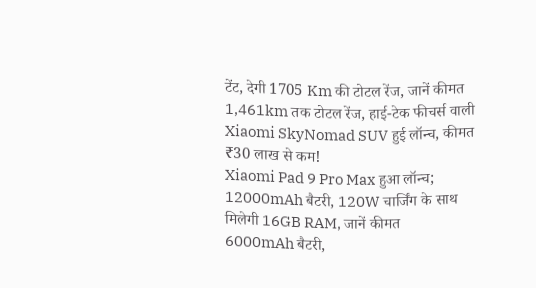टेंट, देगी 1705 Km की टोटल रेंज, जानें कीमत
1,461km तक टोटल रेंज, हाई-टेक फीचर्स वाली Xiaomi SkyNomad SUV हुई लॉन्च, कीमत ₹30 लाख से कम!
Xiaomi Pad 9 Pro Max हुआ लॉन्च; 12000mAh बैटरी, 120W चार्जिंग के साथ मिलेगी 16GB RAM, जानें कीमत
6000mAh बैटरी,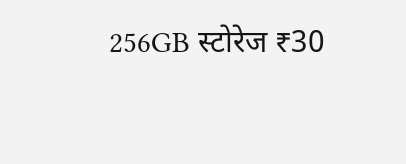256GB स्टोरेज ₹30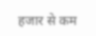हजार से कम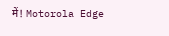में! Motorola Edge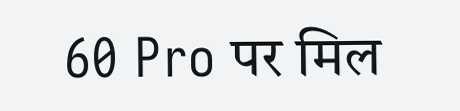60 Pro पर मिल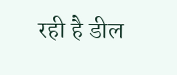रही है डील